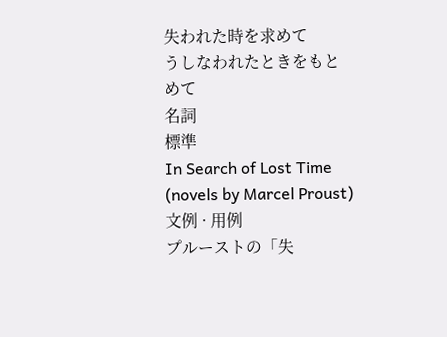失われた時を求めて
うしなわれたときをもとめて
名詞
標準
In Search of Lost Time (novels by Marcel Proust)
文例 · 用例
プルーストの「失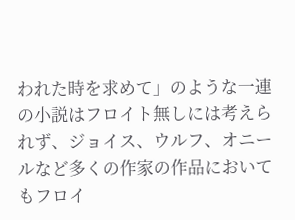われた時を求めて」のような一連の小説はフロイト無しには考えられず、ジョイス、ウルフ、オニールなど多くの作家の作品においてもフロイ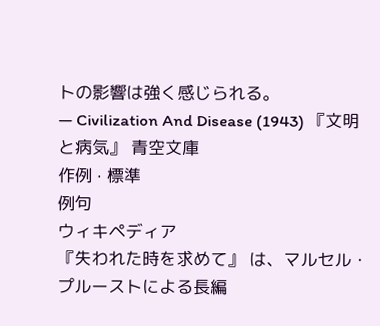トの影響は強く感じられる。
— Civilization And Disease (1943) 『文明と病気』 青空文庫
作例 · 標準
例句
ウィキペディア
『失われた時を求めて』 は、マルセル・プルーストによる長編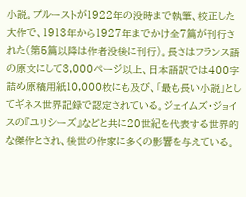小説。プルーストが1922年の没時まで執筆、校正した大作で、1913年から1927年までかけ全7篇が刊行された(第5篇以降は作者没後に刊行)。長さはフランス語の原文にして3,000ページ以上、日本語訳では400字詰め原稿用紙10,000枚にも及び、「最も長い小説」としてギネス世界記録で認定されている。ジェイムズ・ジョイスの『ユリシーズ』などと共に20世紀を代表する世界的な傑作とされ、後世の作家に多くの影響を与えている。